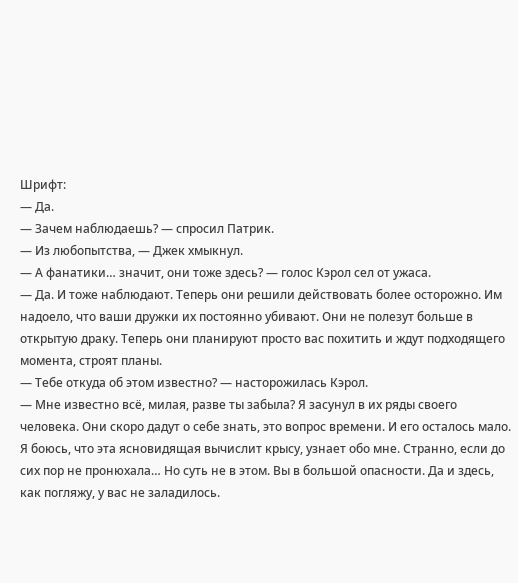Шрифт:
— Да.
— Зачем наблюдаешь? — спросил Патрик.
— Из любопытства, — Джек хмыкнул.
— А фанатики… значит, они тоже здесь? — голос Кэрол сел от ужаса.
— Да. И тоже наблюдают. Теперь они решили действовать более осторожно. Им надоело, что ваши дружки их постоянно убивают. Они не полезут больше в открытую драку. Теперь они планируют просто вас похитить и ждут подходящего момента, строят планы.
— Тебе откуда об этом известно? — насторожилась Кэрол.
— Мне известно всё, милая, разве ты забыла? Я засунул в их ряды своего человека. Они скоро дадут о себе знать, это вопрос времени. И его осталось мало. Я боюсь, что эта ясновидящая вычислит крысу, узнает обо мне. Странно, если до сих пор не пронюхала… Но суть не в этом. Вы в большой опасности. Да и здесь, как погляжу, у вас не заладилось.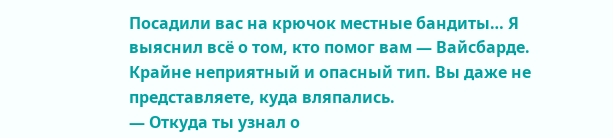Посадили вас на крючок местные бандиты… Я выяснил всё о том, кто помог вам — Вайсбарде. Крайне неприятный и опасный тип. Вы даже не представляете, куда вляпались.
— Откуда ты узнал о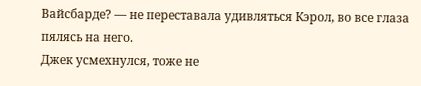Вайсбарде? — не переставала удивляться Кэрол, во все глаза пялясь на него.
Джек усмехнулся, тоже не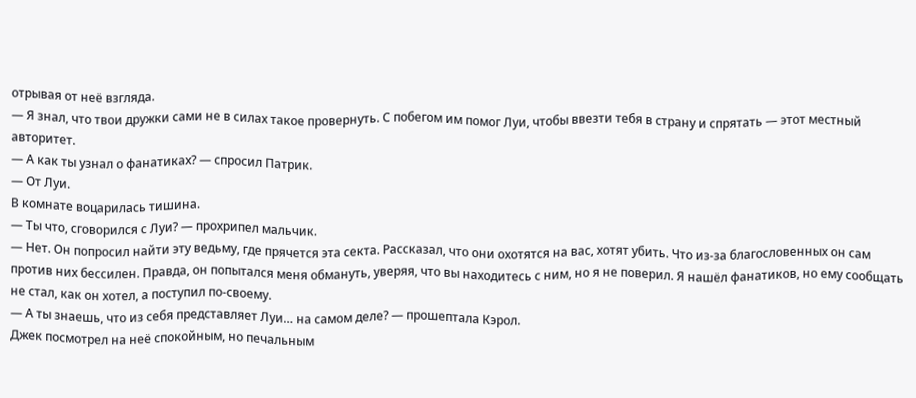отрывая от неё взгляда.
— Я знал, что твои дружки сами не в силах такое провернуть. С побегом им помог Луи, чтобы ввезти тебя в страну и спрятать — этот местный авторитет.
— А как ты узнал о фанатиках? — спросил Патрик.
— От Луи.
В комнате воцарилась тишина.
— Ты что, сговорился с Луи? — прохрипел мальчик.
— Нет. Он попросил найти эту ведьму, где прячется эта секта. Рассказал, что они охотятся на вас, хотят убить. Что из-за благословенных он сам против них бессилен. Правда, он попытался меня обмануть, уверяя, что вы находитесь с ним, но я не поверил. Я нашёл фанатиков, но ему сообщать не стал, как он хотел, а поступил по-своему.
— А ты знаешь, что из себя представляет Луи… на самом деле? — прошептала Кэрол.
Джек посмотрел на неё спокойным, но печальным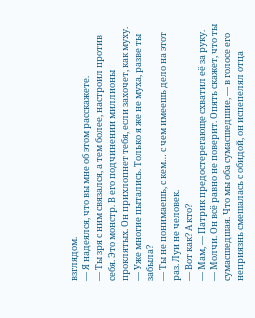взглядом.
— Я надеялся, что вы мне об этом расскажете.
— Ты зря с ним связался, а тем более, настроил против себя. Это монстр. В его подчинении миллионы проклятых. Он прихлопнет тебя, если захочет, как муху.
— Уже многие пытались. Только я же не муха, разве ты забыла?
— Ты не понимаешь, с кем… с чем имеешь дело на этот раз. Луи не человек.
— Вот как? А кто?
— Мам, — Патрик предостерегающе схватил её за руку. — Молчи. Он всё равно не поверит. Опять скажет, что ты сумасшедшая. Что мы оба сумасшедшие, — в голосе его неприязнь смешалась с обидой, он испепелял отца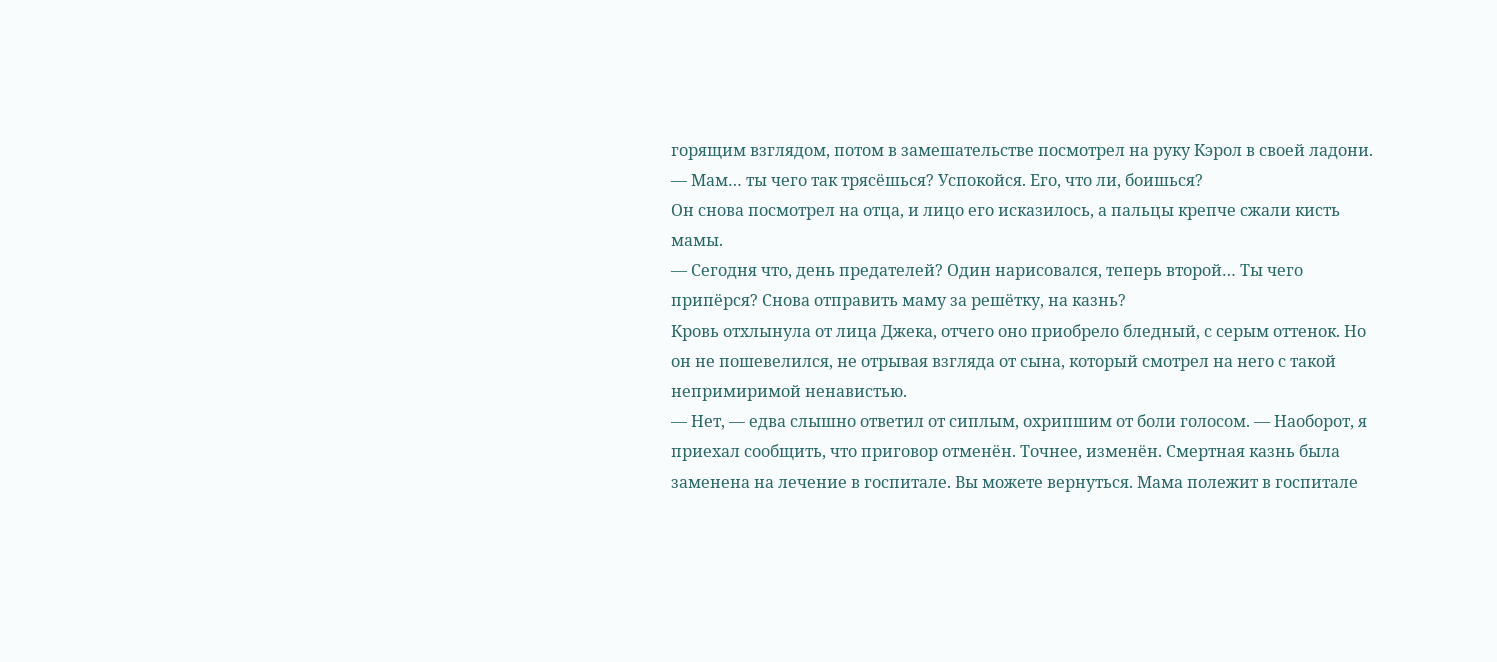горящим взглядом, потом в замешательстве посмотрел на руку Кэрол в своей ладони. — Мам… ты чего так трясёшься? Успокойся. Его, что ли, боишься?
Он снова посмотрел на отца, и лицо его исказилось, а пальцы крепче сжали кисть мамы.
— Сегодня что, день предателей? Один нарисовался, теперь второй… Ты чего припёрся? Снова отправить маму за решётку, на казнь?
Кровь отхлынула от лица Джека, отчего оно приобрело бледный, с серым оттенок. Но он не пошевелился, не отрывая взгляда от сына, который смотрел на него с такой непримиримой ненавистью.
— Нет, — едва слышно ответил от сиплым, охрипшим от боли голосом. — Наоборот, я приехал сообщить, что приговор отменён. Точнее, изменён. Смертная казнь была заменена на лечение в госпитале. Вы можете вернуться. Мама полежит в госпитале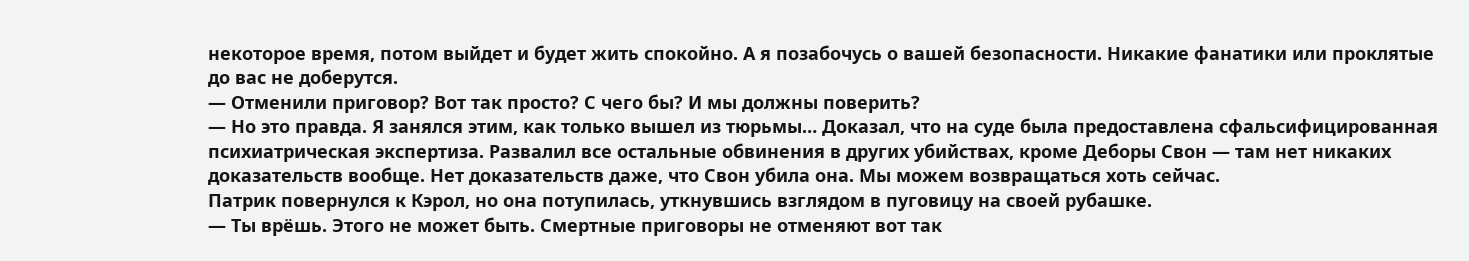некоторое время, потом выйдет и будет жить спокойно. А я позабочусь о вашей безопасности. Никакие фанатики или проклятые до вас не доберутся.
— Отменили приговор? Вот так просто? С чего бы? И мы должны поверить?
— Но это правда. Я занялся этим, как только вышел из тюрьмы… Доказал, что на суде была предоставлена сфальсифицированная психиатрическая экспертиза. Развалил все остальные обвинения в других убийствах, кроме Деборы Свон — там нет никаких доказательств вообще. Нет доказательств даже, что Свон убила она. Мы можем возвращаться хоть сейчас.
Патрик повернулся к Кэрол, но она потупилась, уткнувшись взглядом в пуговицу на своей рубашке.
— Ты врёшь. Этого не может быть. Смертные приговоры не отменяют вот так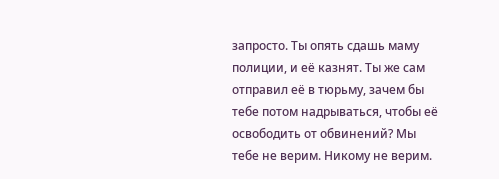запросто. Ты опять сдашь маму полиции, и её казнят. Ты же сам отправил её в тюрьму, зачем бы тебе потом надрываться, чтобы её освободить от обвинений? Мы тебе не верим. Никому не верим.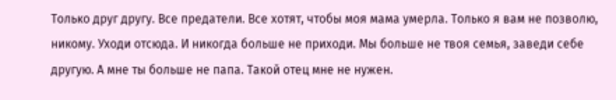Только друг другу. Все предатели. Все хотят, чтобы моя мама умерла. Только я вам не позволю, никому. Уходи отсюда. И никогда больше не приходи. Мы больше не твоя семья, заведи себе другую. А мне ты больше не папа. Такой отец мне не нужен.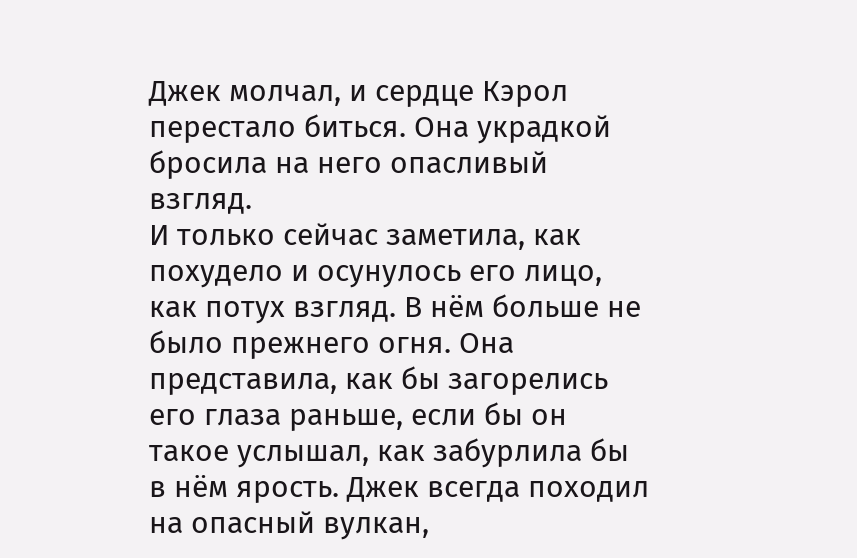Джек молчал, и сердце Кэрол перестало биться. Она украдкой бросила на него опасливый взгляд.
И только сейчас заметила, как похудело и осунулось его лицо, как потух взгляд. В нём больше не было прежнего огня. Она представила, как бы загорелись его глаза раньше, если бы он такое услышал, как забурлила бы в нём ярость. Джек всегда походил на опасный вулкан,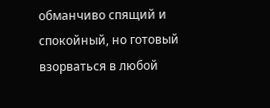обманчиво спящий и спокойный, но готовый взорваться в любой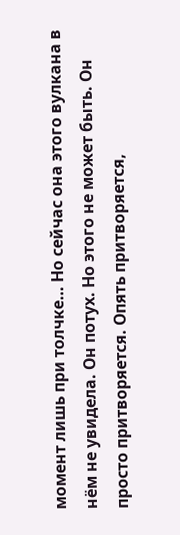момент лишь при толчке… Но сейчас она этого вулкана в нём не увидела. Он потух. Но этого не может быть. Он просто притворяется. Опять притворяется,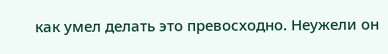как умел делать это превосходно. Неужели он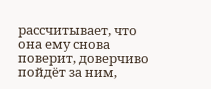рассчитывает, что она ему снова поверит, доверчиво пойдёт за ним,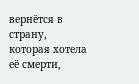вернётся в страну, которая хотела её смерти,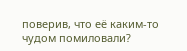поверив, что её каким-то чудом помиловали?